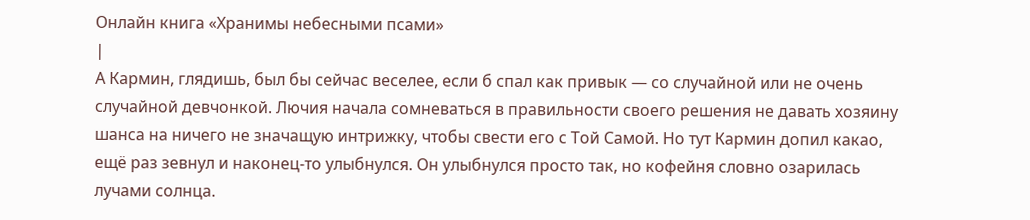Онлайн книга «Хранимы небесными псами»
|
А Кармин, глядишь, был бы сейчас веселее, если б спал как привык — со случайной или не очень случайной девчонкой. Лючия начала сомневаться в правильности своего решения не давать хозяину шанса на ничего не значащую интрижку, чтобы свести его с Той Самой. Но тут Кармин допил какао, ещё раз зевнул и наконец-то улыбнулся. Он улыбнулся просто так, но кофейня словно озарилась лучами солнца.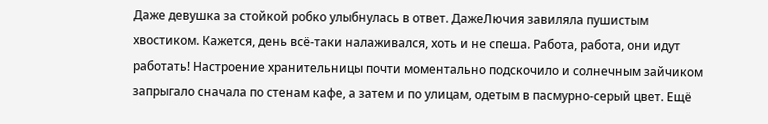Даже девушка за стойкой робко улыбнулась в ответ. ДажеЛючия завиляла пушистым хвостиком. Кажется, день всё-таки налаживался, хоть и не спеша. Работа, работа, они идут работать! Настроение хранительницы почти моментально подскочило и солнечным зайчиком запрыгало сначала по стенам кафе, а затем и по улицам, одетым в пасмурно-серый цвет. Ещё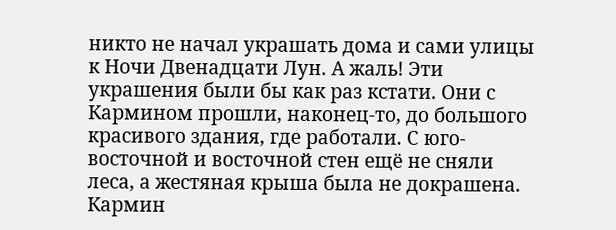никто не начал украшать дома и сами улицы к Ночи Двенадцати Лун. А жаль! Эти украшения были бы как раз кстати. Они с Кармином прошли, наконец-то, до большого красивого здания, где работали. С юго-восточной и восточной стен ещё не сняли леса, а жестяная крыша была не докрашена. Кармин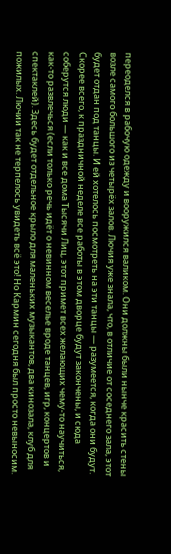переоделся в рабочую одежду и вооружился валиком. Они должны были нынче красить стены возле самого большого из четырёх залов. Лючия уже знала, что, в отличие от соседнего зала, этот будет отдан под танцы. И ей хотелось посмотреть на эти танцы — разумеется, когда они будут. Скорее всего, к праздничной неделе все работы в этом дворце будут закончены, и сюда соберутся люди — как и все дома Тысячи Лиц, этот примет всех желающих чему-то научиться, как-то развлечься (если только речь идёт о невинном веселье вроде танцев, игр, концертов и спектаклей). Здесь будет отдельное крыло для маленьких музыкантов, два кинозала, клуб для пожилых. Лючии так не терпелось увидеть всё это! Но Кармин сегодня был просто невыносим.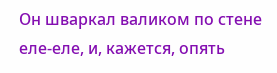Он шваркал валиком по стене еле-еле, и, кажется, опять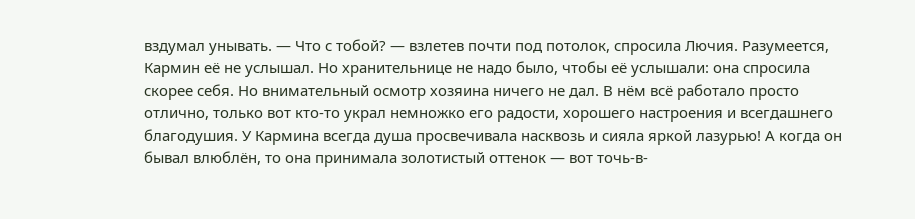вздумал унывать. — Что с тобой? — взлетев почти под потолок, спросила Лючия. Разумеется, Кармин её не услышал. Но хранительнице не надо было, чтобы её услышали: она спросила скорее себя. Но внимательный осмотр хозяина ничего не дал. В нём всё работало просто отлично, только вот кто-то украл немножко его радости, хорошего настроения и всегдашнего благодушия. У Кармина всегда душа просвечивала насквозь и сияла яркой лазурью! А когда он бывал влюблён, то она принимала золотистый оттенок — вот точь-в-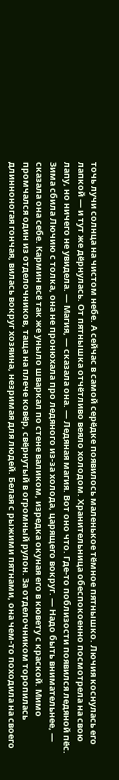точь лучи солнца на чистом небе. А сейчас в самой серёдке появилось маленькое тёмное пятнышко. Лючия коснулась его лапкой — и тут же дёрнулась. От пятнышка отчётливо веяло холодом. Хранительница обеспокоенно посмотрела на свою лапу, но ничего не увидела. — Магия, — сказала она. — Ледяная магия. Вот оно что. Где-то поблизости появился ледяной пёс. Зима сбила Лючию с толка, она не пронюхала про ледяного из-за холода, царящего вокруг. — Надо быть внимательнее, — сказала она себе. Кармин всё так же уныло шваркал по стене валиком, изредка окуная его в кювету с краской. Мимо промчался один из отделочников, таща на плече ковёр, свёрнутый в огромный рулон. За отделочником торопилась длинноногая гончая, вилась вокруг хозяина, незримая для людей. Белая с рыжими пятнами, она чем-то походила на своего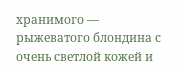хранимого — рыжеватого блондина с очень светлой кожей и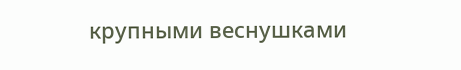крупными веснушками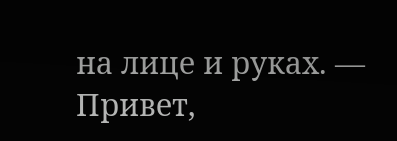на лице и руках. — Привет,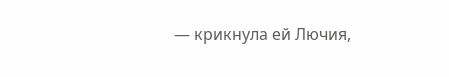— крикнула ей Лючия,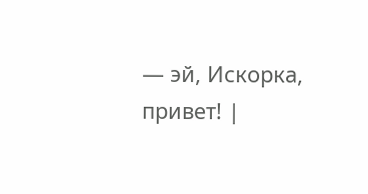— эй, Искорка, привет! |